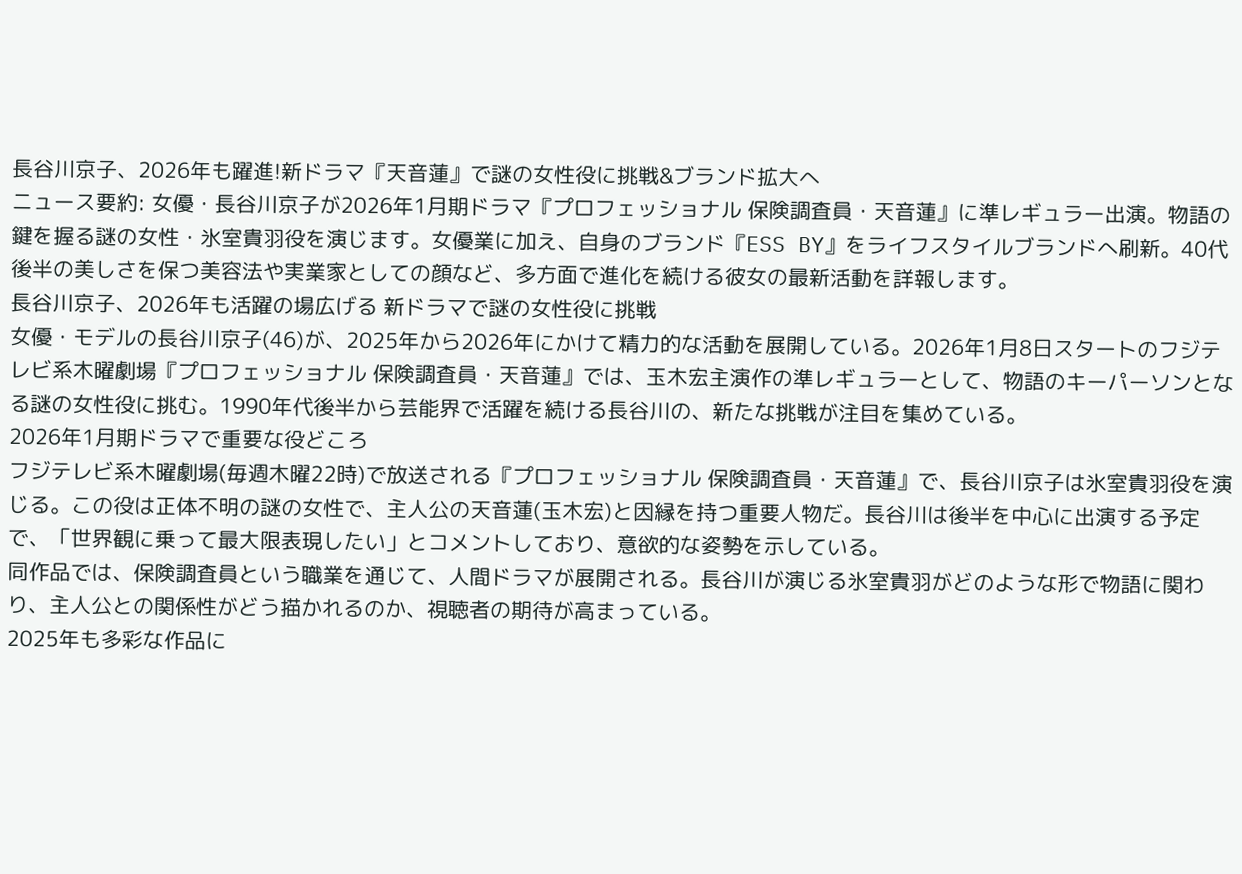長谷川京子、2026年も躍進!新ドラマ『天音蓮』で謎の女性役に挑戦&ブランド拡大へ
ニュース要約: 女優・長谷川京子が2026年1月期ドラマ『プロフェッショナル 保険調査員・天音蓮』に準レギュラー出演。物語の鍵を握る謎の女性・氷室貴羽役を演じます。女優業に加え、自身のブランド『ESS BY』をライフスタイルブランドへ刷新。40代後半の美しさを保つ美容法や実業家としての顔など、多方面で進化を続ける彼女の最新活動を詳報します。
長谷川京子、2026年も活躍の場広げる 新ドラマで謎の女性役に挑戦
女優・モデルの長谷川京子(46)が、2025年から2026年にかけて精力的な活動を展開している。2026年1月8日スタートのフジテレビ系木曜劇場『プロフェッショナル 保険調査員・天音蓮』では、玉木宏主演作の準レギュラーとして、物語のキーパーソンとなる謎の女性役に挑む。1990年代後半から芸能界で活躍を続ける長谷川の、新たな挑戦が注目を集めている。
2026年1月期ドラマで重要な役どころ
フジテレビ系木曜劇場(毎週木曜22時)で放送される『プロフェッショナル 保険調査員・天音蓮』で、長谷川京子は氷室貴羽役を演じる。この役は正体不明の謎の女性で、主人公の天音蓮(玉木宏)と因縁を持つ重要人物だ。長谷川は後半を中心に出演する予定で、「世界観に乗って最大限表現したい」とコメントしており、意欲的な姿勢を示している。
同作品では、保険調査員という職業を通じて、人間ドラマが展開される。長谷川が演じる氷室貴羽がどのような形で物語に関わり、主人公との関係性がどう描かれるのか、視聴者の期待が高まっている。
2025年も多彩な作品に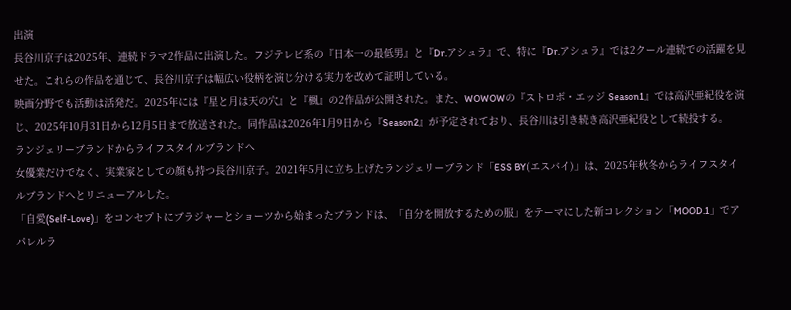出演
長谷川京子は2025年、連続ドラマ2作品に出演した。フジテレビ系の『日本一の最低男』と『Dr.アシュラ』で、特に『Dr.アシュラ』では2クール連続での活躍を見せた。これらの作品を通じて、長谷川京子は幅広い役柄を演じ分ける実力を改めて証明している。
映画分野でも活動は活発だ。2025年には『星と月は天の穴』と『楓』の2作品が公開された。また、WOWOWの『ストロボ・エッジ Season1』では高沢亜紀役を演じ、2025年10月31日から12月5日まで放送された。同作品は2026年1月9日から『Season2』が予定されており、長谷川は引き続き高沢亜紀役として続投する。
ランジェリーブランドからライフスタイルブランドへ
女優業だけでなく、実業家としての顔も持つ長谷川京子。2021年5月に立ち上げたランジェリーブランド「ESS BY(エスバイ)」は、2025年秋冬からライフスタイルブランドへとリニューアルした。
「自愛(Self-Love)」をコンセプトにブラジャーとショーツから始まったブランドは、「自分を開放するための服」をテーマにした新コレクション「MOOD.1」でアパレルラ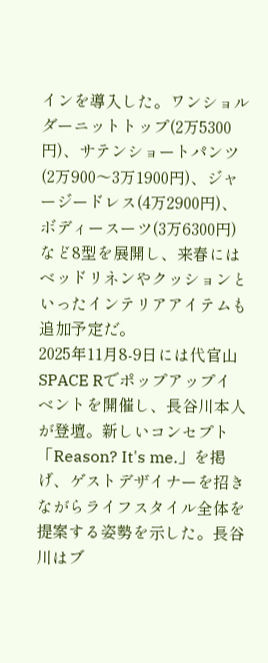インを導入した。ワンショルダーニットトップ(2万5300円)、サテンショートパンツ(2万900〜3万1900円)、ジャージードレス(4万2900円)、ボディースーツ(3万6300円)など8型を展開し、来春にはベッドリネンやクッションといったインテリアアイテムも追加予定だ。
2025年11月8-9日には代官山SPACE Rでポップアップイベントを開催し、長谷川本人が登壇。新しいコンセプト「Reason? It's me.」を掲げ、ゲストデザイナーを招きながらライフスタイル全体を提案する姿勢を示した。長谷川はブ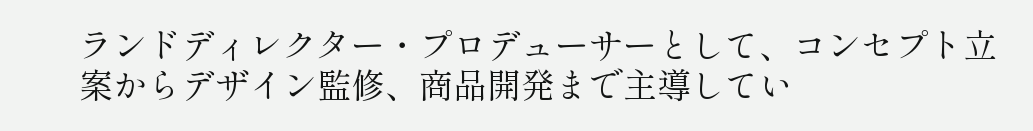ランドディレクター・プロデューサーとして、コンセプト立案からデザイン監修、商品開発まで主導してい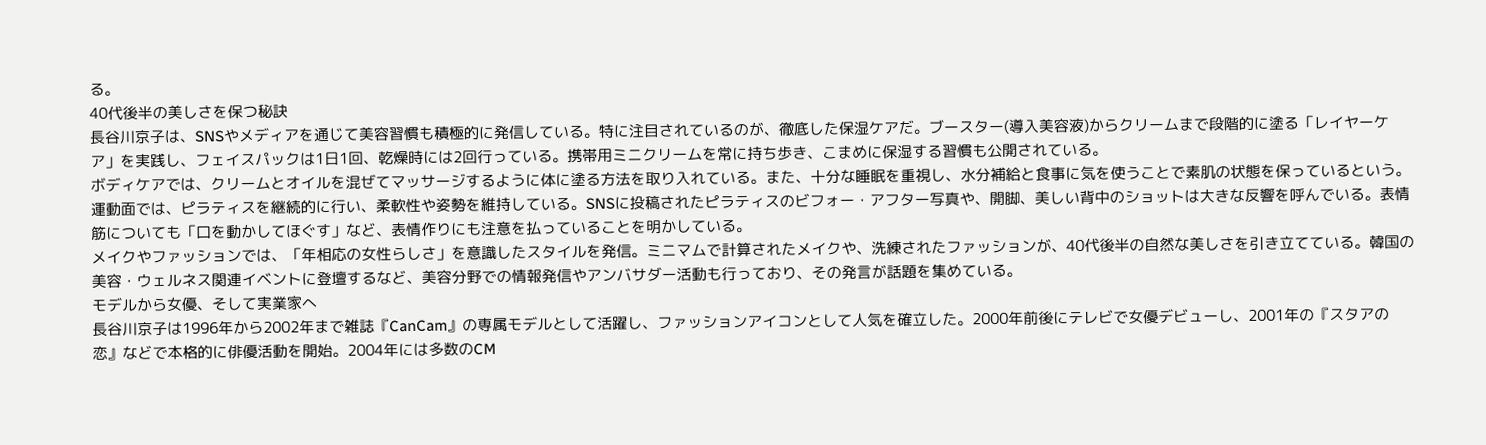る。
40代後半の美しさを保つ秘訣
長谷川京子は、SNSやメディアを通じて美容習慣も積極的に発信している。特に注目されているのが、徹底した保湿ケアだ。ブースター(導入美容液)からクリームまで段階的に塗る「レイヤーケア」を実践し、フェイスパックは1日1回、乾燥時には2回行っている。携帯用ミニクリームを常に持ち歩き、こまめに保湿する習慣も公開されている。
ボディケアでは、クリームとオイルを混ぜてマッサージするように体に塗る方法を取り入れている。また、十分な睡眠を重視し、水分補給と食事に気を使うことで素肌の状態を保っているという。
運動面では、ピラティスを継続的に行い、柔軟性や姿勢を維持している。SNSに投稿されたピラティスのビフォー・アフター写真や、開脚、美しい背中のショットは大きな反響を呼んでいる。表情筋についても「口を動かしてほぐす」など、表情作りにも注意を払っていることを明かしている。
メイクやファッションでは、「年相応の女性らしさ」を意識したスタイルを発信。ミニマムで計算されたメイクや、洗練されたファッションが、40代後半の自然な美しさを引き立てている。韓国の美容・ウェルネス関連イベントに登壇するなど、美容分野での情報発信やアンバサダー活動も行っており、その発言が話題を集めている。
モデルから女優、そして実業家へ
長谷川京子は1996年から2002年まで雑誌『CanCam』の専属モデルとして活躍し、ファッションアイコンとして人気を確立した。2000年前後にテレビで女優デビューし、2001年の『スタアの恋』などで本格的に俳優活動を開始。2004年には多数のCM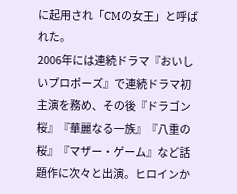に起用され「CMの女王」と呼ばれた。
2006年には連続ドラマ『おいしいプロポーズ』で連続ドラマ初主演を務め、その後『ドラゴン桜』『華麗なる一族』『八重の桜』『マザー・ゲーム』など話題作に次々と出演。ヒロインか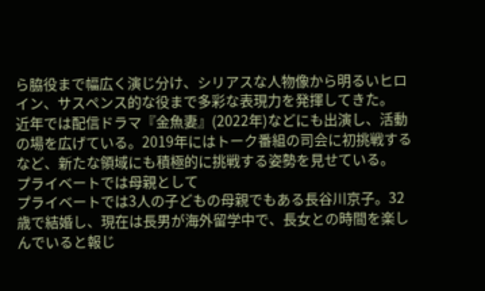ら脇役まで幅広く演じ分け、シリアスな人物像から明るいヒロイン、サスペンス的な役まで多彩な表現力を発揮してきた。
近年では配信ドラマ『金魚妻』(2022年)などにも出演し、活動の場を広げている。2019年にはトーク番組の司会に初挑戦するなど、新たな領域にも積極的に挑戦する姿勢を見せている。
プライベートでは母親として
プライベートでは3人の子どもの母親でもある長谷川京子。32歳で結婚し、現在は長男が海外留学中で、長女との時間を楽しんでいると報じ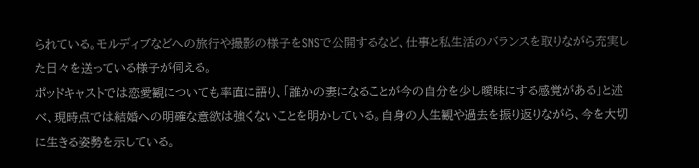られている。モルディブなどへの旅行や撮影の様子をSNSで公開するなど、仕事と私生活のバランスを取りながら充実した日々を送っている様子が伺える。
ポッドキャストでは恋愛観についても率直に語り、「誰かの妻になることが今の自分を少し曖昧にする感覚がある」と述べ、現時点では結婚への明確な意欲は強くないことを明かしている。自身の人生観や過去を振り返りながら、今を大切に生きる姿勢を示している。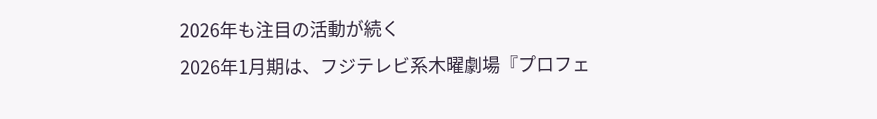2026年も注目の活動が続く
2026年1月期は、フジテレビ系木曜劇場『プロフェ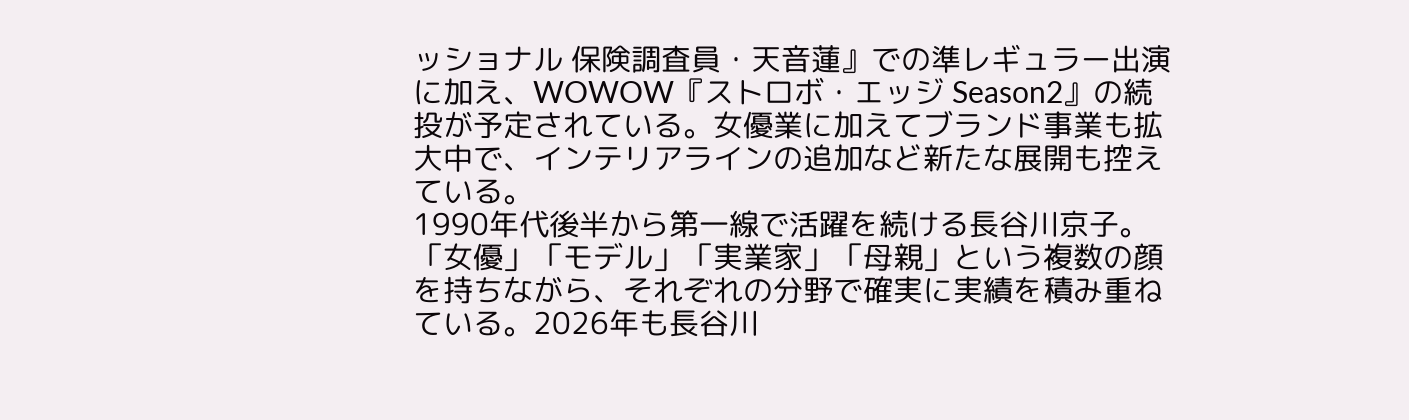ッショナル 保険調査員・天音蓮』での準レギュラー出演に加え、WOWOW『ストロボ・エッジ Season2』の続投が予定されている。女優業に加えてブランド事業も拡大中で、インテリアラインの追加など新たな展開も控えている。
1990年代後半から第一線で活躍を続ける長谷川京子。「女優」「モデル」「実業家」「母親」という複数の顔を持ちながら、それぞれの分野で確実に実績を積み重ねている。2026年も長谷川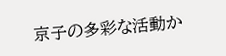京子の多彩な活動か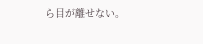ら目が離せない。